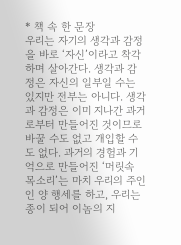* 책 속 한 문장
우리는 자기의 생각과 감정을 바로 ‘자신’이라고 착각하며 살아간다. 생각과 감정은 자신의 일부일 수는 있지만 전부는 아니다. 생각과 감정은 이미 지나간 과거로부터 만들어진 것이므로 바꿀 수도 없고 개입할 수도 없다. 과거의 경험과 기억으로 만들어진 ‘머릿속 목소리’는 마치 우리의 주인인 양 행세를 하고, 우리는 종이 되어 이놈의 지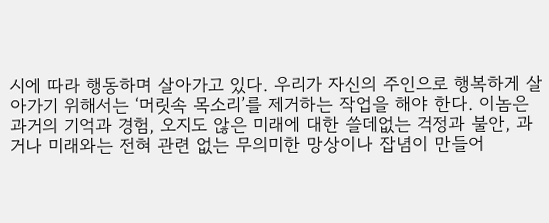시에 따라 행동하며 살아가고 있다. 우리가 자신의 주인으로 행복하게 살아가기 위해서는 ‘머릿속 목소리’를 제거하는 작업을 해야 한다. 이놈은 과거의 기억과 경험, 오지도 않은 미래에 대한 쓸데없는 걱정과 불안, 과거나 미래와는 전혀 관련 없는 무의미한 망상이나 잡념이 만들어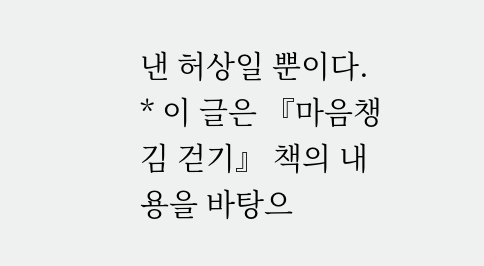낸 허상일 뿐이다.
* 이 글은 『마음챙김 걷기』 책의 내용을 바탕으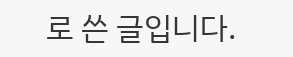로 쓴 글입니다.